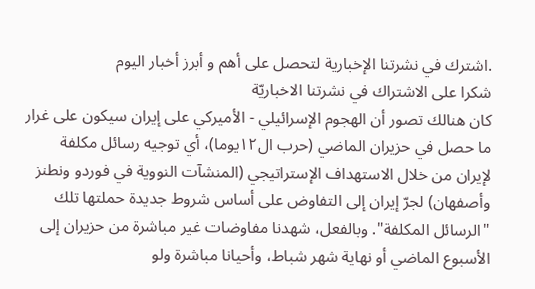.اشترك في نشرتنا الإخبارية لتحصل على أهم و أبرز أخبار اليوم
شكرا على الاشتراك في نشرتنا الاخباريّة
كان هنالك تصور أن الهجوم الإسرائيلي - الأميركي على إيران سيكون على غرار ما حصل في حزيران الماضي (حرب ال١٢يوما)، أي توجيه رسائل مكلفة لإيران من خلال الاستهداف الإستراتيجي (المنشآت النووية في فوردو ونطنز وأصفهان) لجرّ إيران إلى التفاوض على أساس شروط جديدة حملتها تلك "الرسائل المكلفة". وبالفعل، شهدنا مفاوضات غير مباشرة من حزيران إلى الأسبوع الماضي أو نهاية شهر شباط، وأحيانا مباشرة ولو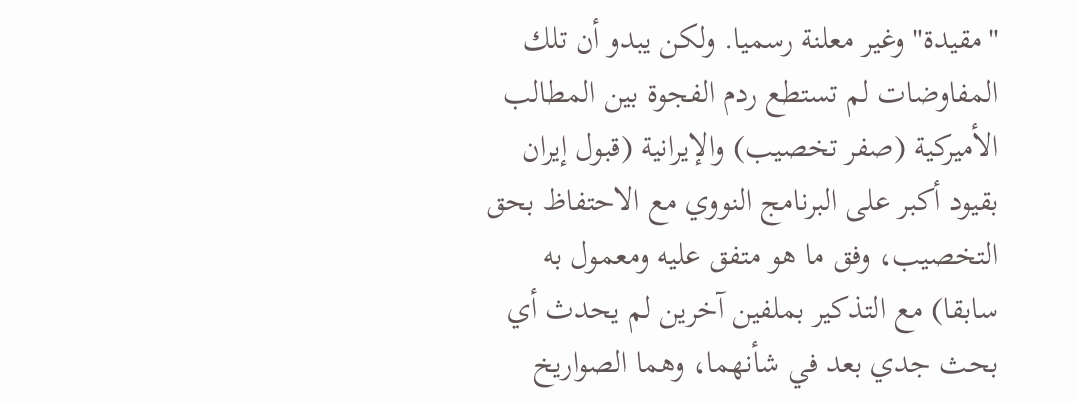"مقيدة" وغير معلنة رسميا. ولكن يبدو أن تلك المفاوضات لم تستطع ردم الفجوة بين المطالب الأميركية (صفر تخصيب) والإيرانية (قبول إيران بقيود أكبر على البرنامج النووي مع الاحتفاظ بحق التخصيب، وفق ما هو متفق عليه ومعمول به سابقا) مع التذكير بملفين آخرين لم يحدث أي بحث جدي بعد في شأنهما، وهما الصواريخ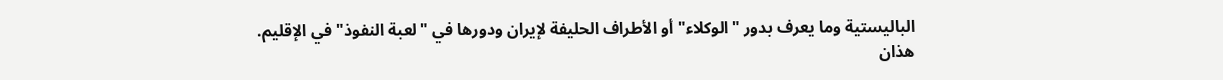الباليستية وما يعرف بدور "الوكلاء" أو الأطراف الحليفة لإيران ودورها في "لعبة النفوذ" في الإقليم.
هذان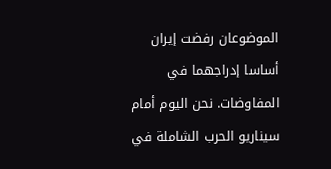الموضوعان رفضت إيران أساسا إدراجهما في المفاوضات. نحن اليوم أمام سيناريو الحرب الشاملة في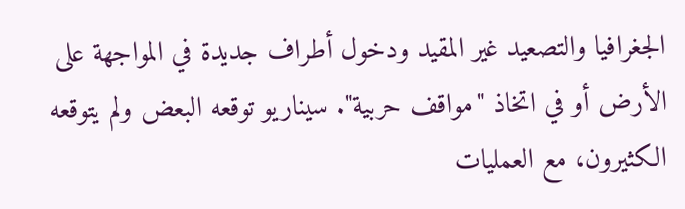الجغرافيا والتصعيد غير المقيد ودخول أطراف جديدة في المواجهة على الأرض أو في اتخاذ "مواقف حربية". سيناريو توقعه البعض ولم يتوقعه الكثيرون، مع العمليات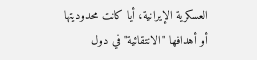العسكرية الإيرانية، أيا كانت محدوديتها أو أهدافها "الانتقائية" في دول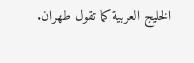الخليج العربية كما تقول طهران.